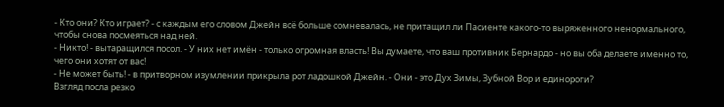- Кто они? Кто играет? - с каждым его словом Джейн всё больше сомневалась, не притащил ли Пасиенте какого-то выряженного ненормального, чтобы снова посмеяться над ней.
- Никто! - вытаращился посол. - У них нет имён - только огромная власть! Вы думаете, что ваш противник Бернардо - но вы оба делаете именно то, чего они хотят от вас!
- Не может быть! - в притворном изумлении прикрыла рот ладошкой Джейн. - Они - это Дух Зимы, Зубной Вор и единороги?
Взгляд посла резко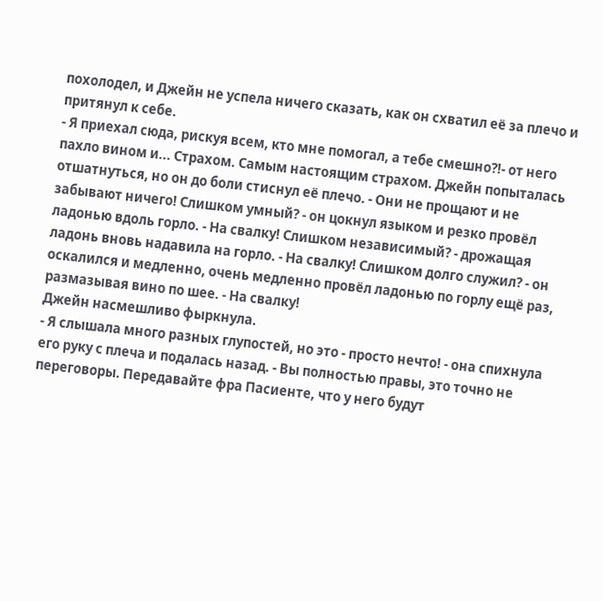похолодел, и Джейн не успела ничего сказать, как он схватил её за плечо и притянул к себе.
- Я приехал сюда, рискуя всем, кто мне помогал, а тебе смешно?!- от него пахло вином и... Страхом. Самым настоящим страхом. Джейн попыталась отшатнуться, но он до боли стиснул её плечо. - Они не прощают и не забывают ничего! Слишком умный? - он цокнул языком и резко провёл ладонью вдоль горло. - На свалку! Слишком независимый? - дрожащая ладонь вновь надавила на горло. - На свалку! Слишком долго служил? - он оскалился и медленно, очень медленно провёл ладонью по горлу ещё раз, размазывая вино по шее. - На свалку!
Джейн насмешливо фыркнула.
- Я слышала много разных глупостей, но это - просто нечто! - она спихнула его руку с плеча и подалась назад. - Вы полностью правы, это точно не переговоры. Передавайте фра Пасиенте, что у него будут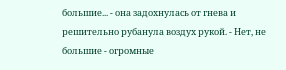большие... - она задохнулась от гнева и решительно рубанула воздух рукой. - Нет, не большие - огромные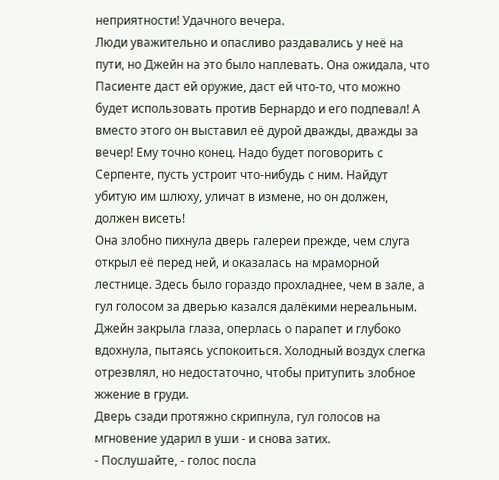неприятности! Удачного вечера.
Люди уважительно и опасливо раздавались у неё на пути, но Джейн на это было наплевать. Она ожидала, что Пасиенте даст ей оружие, даст ей что-то, что можно будет использовать против Бернардо и его подпевал! А вместо этого он выставил её дурой дважды, дважды за вечер! Ему точно конец. Надо будет поговорить с Серпенте, пусть устроит что-нибудь с ним. Найдут убитую им шлюху, уличат в измене, но он должен, должен висеть!
Она злобно пихнула дверь галереи прежде, чем слуга открыл её перед ней, и оказалась на мраморной лестнице. Здесь было гораздо прохладнее, чем в зале, а гул голосом за дверью казался далёкими нереальным.
Джейн закрыла глаза, оперлась о парапет и глубоко вдохнула, пытаясь успокоиться. Холодный воздух слегка отрезвлял, но недостаточно, чтобы притупить злобное жжение в груди.
Дверь сзади протяжно скрипнула, гул голосов на мгновение ударил в уши - и снова затих.
- Послушайте, - голос посла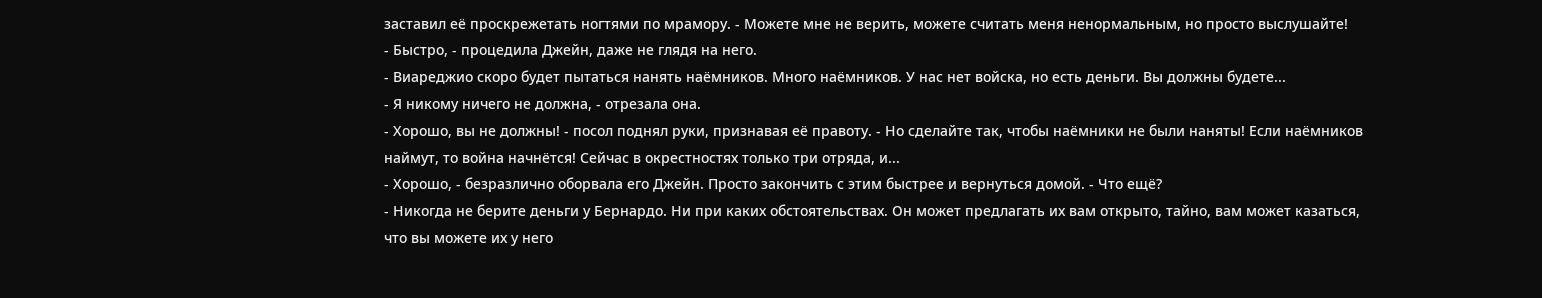заставил её проскрежетать ногтями по мрамору. - Можете мне не верить, можете считать меня ненормальным, но просто выслушайте!
- Быстро, - процедила Джейн, даже не глядя на него.
- Виареджио скоро будет пытаться нанять наёмников. Много наёмников. У нас нет войска, но есть деньги. Вы должны будете...
- Я никому ничего не должна, - отрезала она.
- Хорошо, вы не должны! - посол поднял руки, признавая её правоту. - Но сделайте так, чтобы наёмники не были наняты! Если наёмников наймут, то война начнётся! Сейчас в окрестностях только три отряда, и...
- Хорошо, - безразлично оборвала его Джейн. Просто закончить с этим быстрее и вернуться домой. - Что ещё?
- Никогда не берите деньги у Бернардо. Ни при каких обстоятельствах. Он может предлагать их вам открыто, тайно, вам может казаться, что вы можете их у него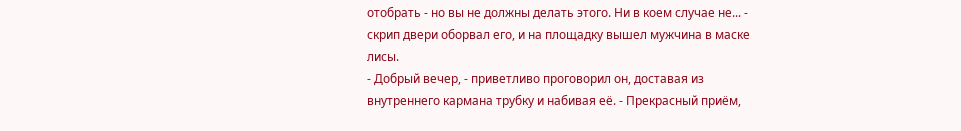отобрать - но вы не должны делать этого. Ни в коем случае не... - скрип двери оборвал его, и на площадку вышел мужчина в маске лисы.
- Добрый вечер, - приветливо проговорил он, доставая из внутреннего кармана трубку и набивая её. - Прекрасный приём,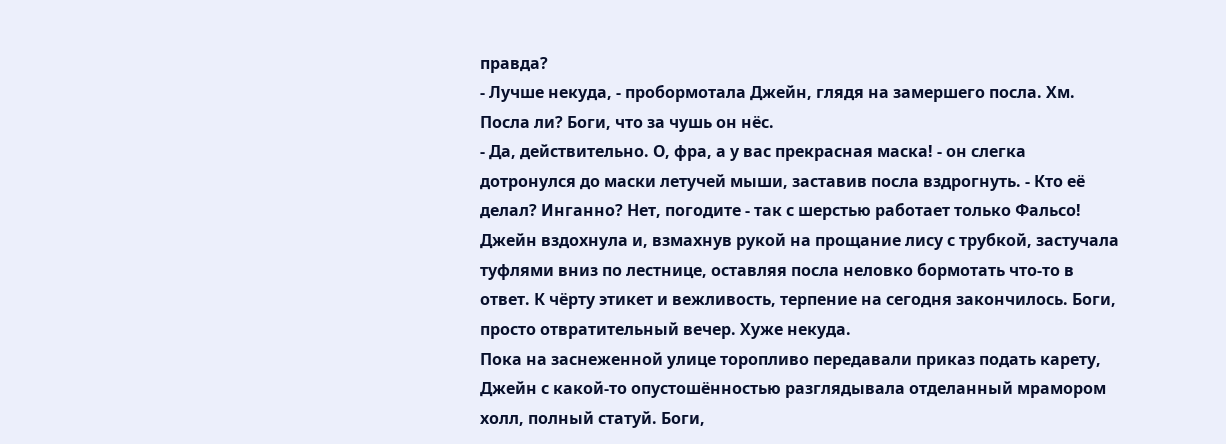правда?
- Лучше некуда, - пробормотала Джейн, глядя на замершего посла. Хм. Посла ли? Боги, что за чушь он нёс.
- Да, действительно. О, фра, а у вас прекрасная маска! - он слегка дотронулся до маски летучей мыши, заставив посла вздрогнуть. - Кто её делал? Инганно? Нет, погодите - так с шерстью работает только Фальсо!
Джейн вздохнула и, взмахнув рукой на прощание лису с трубкой, застучала туфлями вниз по лестнице, оставляя посла неловко бормотать что-то в ответ. К чёрту этикет и вежливость, терпение на сегодня закончилось. Боги, просто отвратительный вечер. Хуже некуда.
Пока на заснеженной улице торопливо передавали приказ подать карету, Джейн с какой-то опустошённостью разглядывала отделанный мрамором холл, полный статуй. Боги,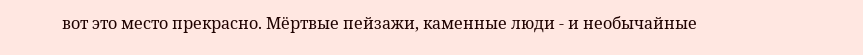вот это место прекрасно. Мёртвые пейзажи, каменные люди - и необычайные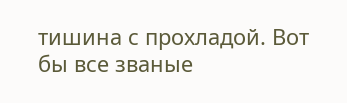тишина с прохладой. Вот бы все званые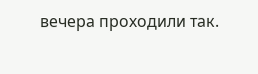вечера проходили так.